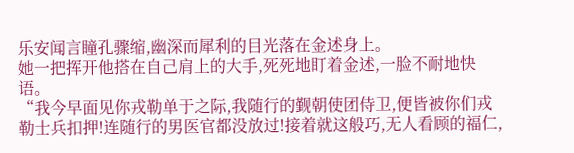乐安闻言瞳孔骤缩,幽深而犀利的目光落在金述身上。
她一把挥开他搭在自己肩上的大手,死死地盯着金述,一脸不耐地快语。
“我今早面见你戎勒单于之际,我随行的觐朝使团侍卫,便皆被你们戎勒士兵扣押!连随行的男医官都没放过!接着就这般巧,无人看顾的福仁,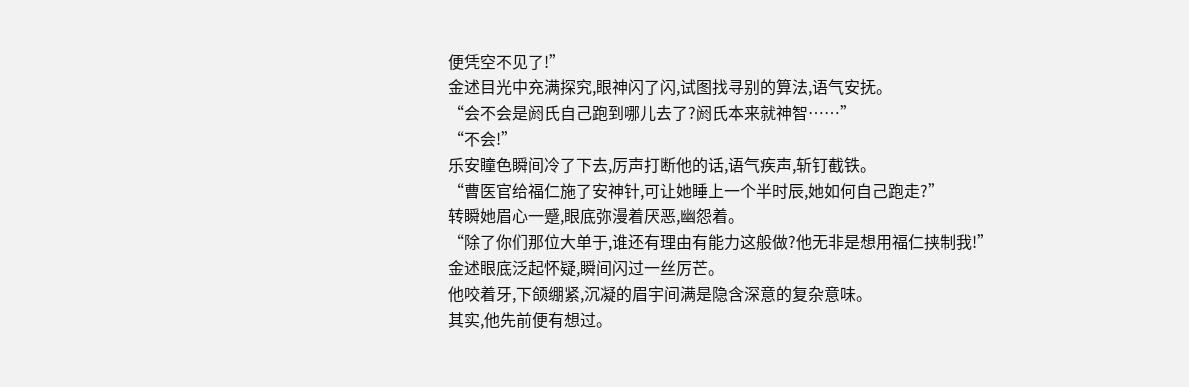便凭空不见了!”
金述目光中充满探究,眼神闪了闪,试图找寻别的算法,语气安抚。
“会不会是阏氏自己跑到哪儿去了?阏氏本来就神智……”
“不会!”
乐安瞳色瞬间冷了下去,厉声打断他的话,语气疾声,斩钉截铁。
“曹医官给福仁施了安神针,可让她睡上一个半时辰,她如何自己跑走?”
转瞬她眉心一蹙,眼底弥漫着厌恶,幽怨着。
“除了你们那位大单于,谁还有理由有能力这般做?他无非是想用福仁挟制我!”
金述眼底泛起怀疑,瞬间闪过一丝厉芒。
他咬着牙,下颌绷紧,沉凝的眉宇间满是隐含深意的复杂意味。
其实,他先前便有想过。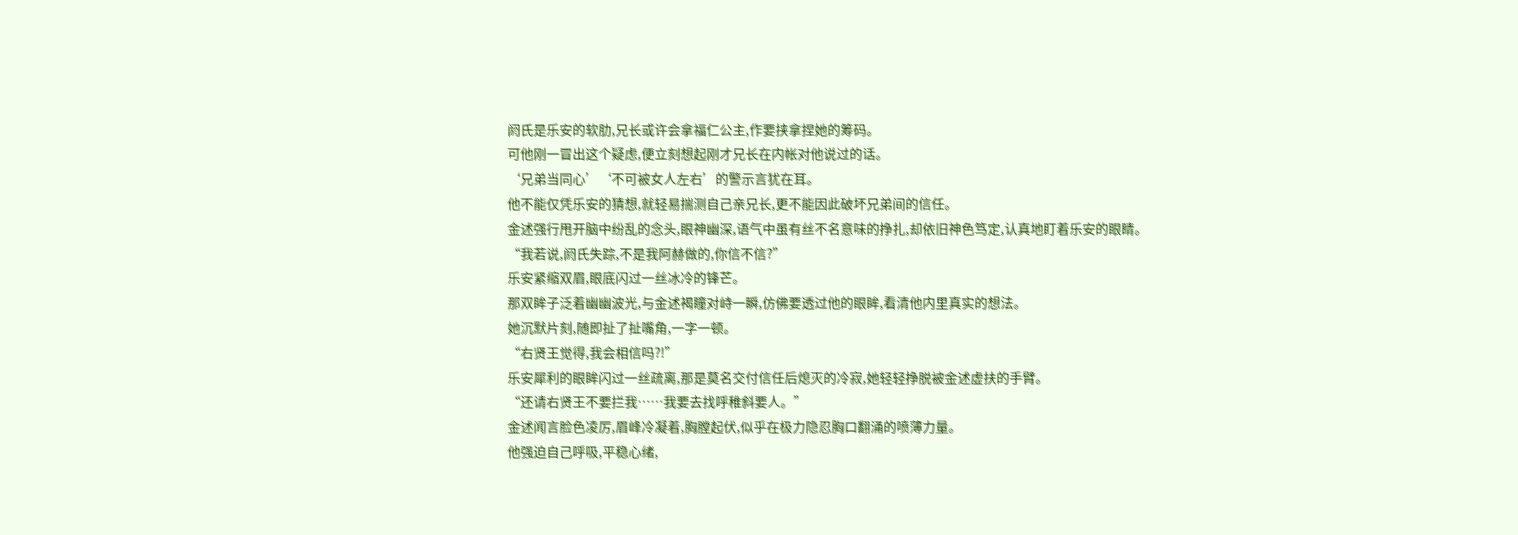阏氏是乐安的软肋,兄长或许会拿福仁公主,作要挟拿捏她的筹码。
可他刚一冒出这个疑虑,便立刻想起刚才兄长在内帐对他说过的话。
‘兄弟当同心’‘不可被女人左右’的警示言犹在耳。
他不能仅凭乐安的猜想,就轻易揣测自己亲兄长,更不能因此破坏兄弟间的信任。
金述强行甩开脑中纷乱的念头,眼神幽深,语气中虽有丝不名意味的挣扎,却依旧神色笃定,认真地盯着乐安的眼睛。
“我若说,阏氏失踪,不是我阿赫做的,你信不信?”
乐安紧缩双眉,眼底闪过一丝冰冷的锋芒。
那双眸子泛着幽幽波光,与金述褐瞳对峙一瞬,仿佛要透过他的眼眸,看清他内里真实的想法。
她沉默片刻,随即扯了扯嘴角,一字一顿。
“右贤王觉得,我会相信吗?!”
乐安犀利的眼眸闪过一丝疏离,那是莫名交付信任后熄灭的冷寂,她轻轻挣脱被金述虚扶的手臂。
“还请右贤王不要拦我……我要去找呼稚斜要人。”
金述闻言脸色凌厉,眉峰冷凝着,胸膛起伏,似乎在极力隐忍胸口翻涌的喷薄力量。
他强迫自己呼吸,平稳心绪,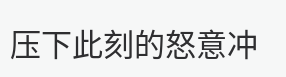压下此刻的怒意冲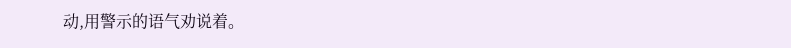动,用警示的语气劝说着。